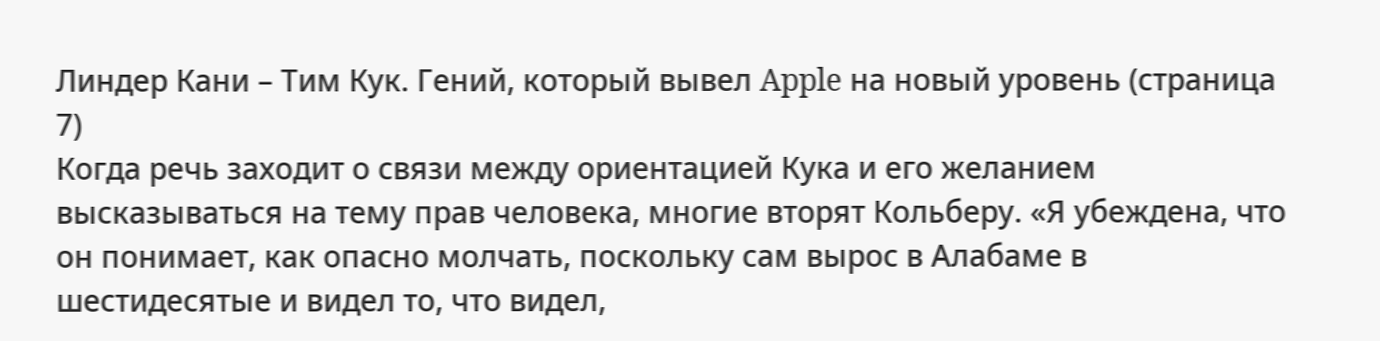Линдер Кани – Тим Кук. Гений, который вывел Apple на новый уровень (страница 7)
Когда речь заходит о связи между ориентацией Кука и его желанием высказываться на тему прав человека, многие вторят Кольберу. «Я убеждена, что он понимает, как опасно молчать, поскольку сам вырос в Алабаме в шестидесятые и видел то, что видел,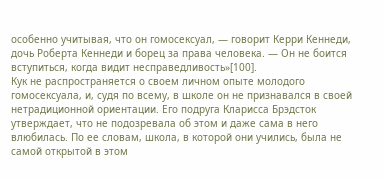особенно учитывая, что он гомосексуал, — говорит Керри Кеннеди, дочь Роберта Кеннеди и борец за права человека. — Он не боится вступиться, когда видит несправедливость»[100].
Кук не распространяется о своем личном опыте молодого гомосексуала, и, судя по всему, в школе он не признавался в своей нетрадиционной ориентации. Его подруга Кларисса Брэдсток утверждает, что не подозревала об этом и даже сама в него влюбилась. По ее словам, школа, в которой они учились, была не самой открытой в этом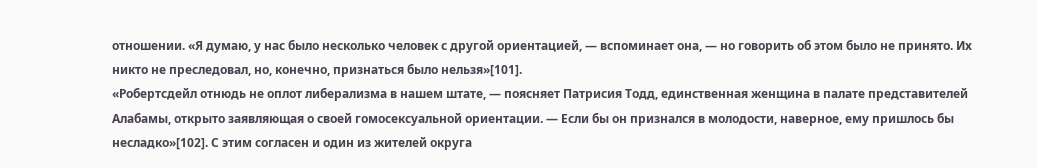отношении. «Я думаю, у нас было несколько человек с другой ориентацией, — вспоминает она, — но говорить об этом было не принято. Их никто не преследовал, но, конечно, признаться было нельзя»[101].
«Робертсдейл отнюдь не оплот либерализма в нашем штате, — поясняет Патрисия Тодд, единственная женщина в палате представителей Алабамы, открыто заявляющая о своей гомосексуальной ориентации. — Если бы он признался в молодости, наверное, ему пришлось бы несладко»[102]. С этим согласен и один из жителей округа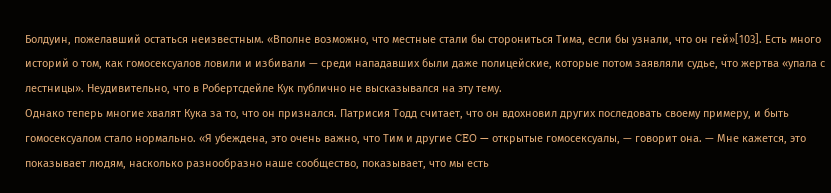Болдуин, пожелавший остаться неизвестным. «Вполне возможно, что местные стали бы сторониться Тима, если бы узнали, что он гей»[103]. Есть много историй о том, как гомосексуалов ловили и избивали — среди нападавших были даже полицейские, которые потом заявляли судье, что жертва «упала с лестницы». Неудивительно, что в Робертсдейле Кук публично не высказывался на эту тему.
Однако теперь многие хвалят Кука за то, что он признался. Патрисия Тодд считает, что он вдохновил других последовать своему примеру, и быть гомосексуалом стало нормально. «Я убеждена, это очень важно, что Тим и другие CEO — открытые гомосексуалы, — говорит она. — Мне кажется, это показывает людям, насколько разнообразно наше сообщество, показывает, что мы есть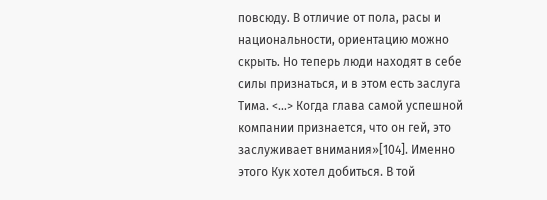повсюду. В отличие от пола, расы и национальности, ориентацию можно скрыть. Но теперь люди находят в себе силы признаться, и в этом есть заслуга Тима. <…> Когда глава самой успешной компании признается, что он гей, это заслуживает внимания»[104]. Именно этого Кук хотел добиться. В той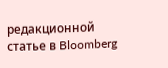редакционной статье в Bloomberg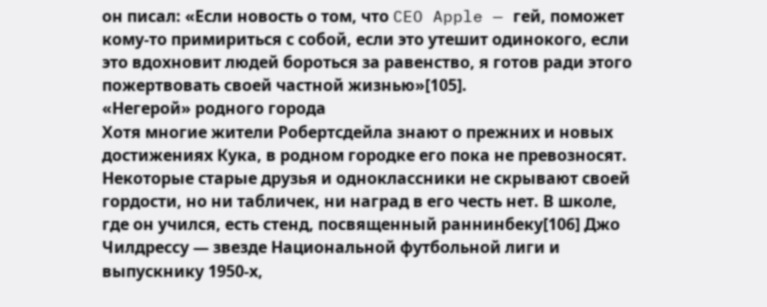он писал: «Если новость о том, что CEO Apple — гей, поможет кому-то примириться с собой, если это утешит одинокого, если это вдохновит людей бороться за равенство, я готов ради этого пожертвовать своей частной жизнью»[105].
«Негерой» родного города
Хотя многие жители Робертсдейла знают о прежних и новых достижениях Кука, в родном городке его пока не превозносят. Некоторые старые друзья и одноклассники не скрывают своей гордости, но ни табличек, ни наград в его честь нет. В школе, где он учился, есть стенд, посвященный раннинбеку[106] Джо Чилдрессу — звезде Национальной футбольной лиги и выпускнику 1950-х,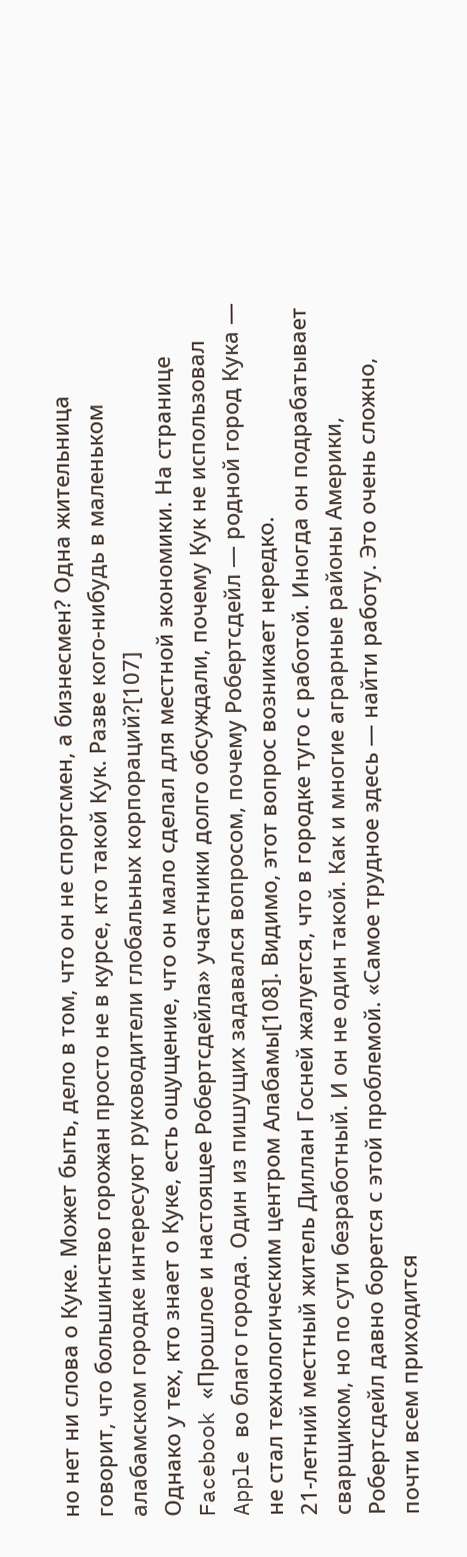но нет ни слова о Куке. Может быть, дело в том, что он не спортсмен, а бизнесмен? Одна жительница говорит, что большинство горожан просто не в курсе, кто такой Кук. Разве кого-нибудь в маленьком алабамском городке интересуют руководители глобальных корпораций?[107]
Однако у тех, кто знает о Куке, есть ощущение, что он мало сделал для местной экономики. На странице Facebook «Прошлое и настоящее Робертсдейла» участники долго обсуждали, почему Кук не использовал Apple во благо города. Один из пишущих задавался вопросом, почему Робертсдейл — родной город Кука — не стал технологическим центром Алабамы[108]. Видимо, этот вопрос возникает нередко.
21-летний местный житель Диллан Госней жалуется, что в городке туго с работой. Иногда он подрабатывает сварщиком, но по сути безработный. И он не один такой. Как и многие аграрные районы Америки, Робертсдейл давно борется с этой проблемой. «Самое трудное здесь — найти работу. Это очень сложно, почти всем приходится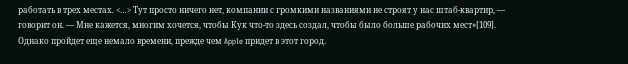работать в трех местах. <…> Тут просто ничего нет, компании с громкими названиями не строят у нас штаб-квартир, — говорит он. — Мне кажется, многим хочется, чтобы Кук что-то здесь создал, чтобы было больше рабочих мест»[109].
Однако пройдет еще немало времени, прежде чем Apple придет в этот город.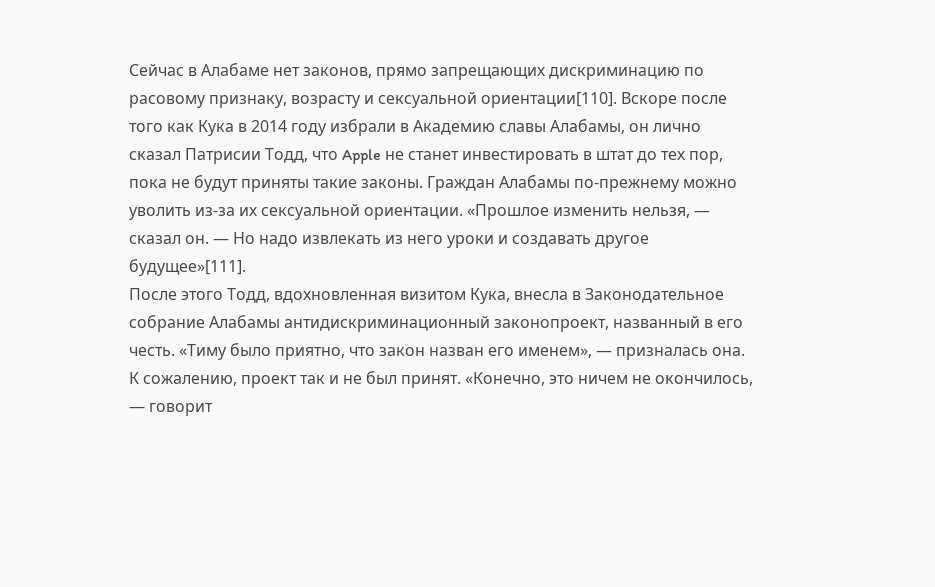Сейчас в Алабаме нет законов, прямо запрещающих дискриминацию по расовому признаку, возрасту и сексуальной ориентации[110]. Вскоре после того как Кука в 2014 году избрали в Академию славы Алабамы, он лично сказал Патрисии Тодд, что Apple не станет инвестировать в штат до тех пор, пока не будут приняты такие законы. Граждан Алабамы по-прежнему можно уволить из-за их сексуальной ориентации. «Прошлое изменить нельзя, — сказал он. — Но надо извлекать из него уроки и создавать другое будущее»[111].
После этого Тодд, вдохновленная визитом Кука, внесла в Законодательное собрание Алабамы антидискриминационный законопроект, названный в его честь. «Тиму было приятно, что закон назван его именем», — призналась она. К сожалению, проект так и не был принят. «Конечно, это ничем не окончилось, — говорит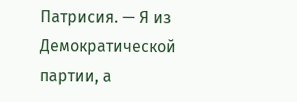Патрисия. — Я из Демократической партии, а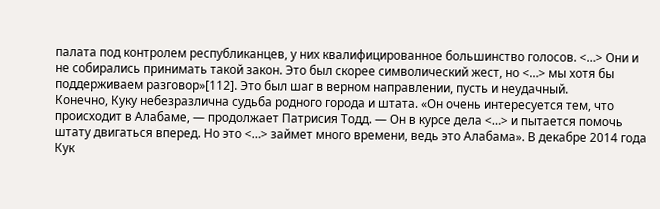палата под контролем республиканцев, у них квалифицированное большинство голосов. <…> Они и не собирались принимать такой закон. Это был скорее символический жест, но <…> мы хотя бы поддерживаем разговор»[112]. Это был шаг в верном направлении, пусть и неудачный.
Конечно, Куку небезразлична судьба родного города и штата. «Он очень интересуется тем, что происходит в Алабаме, — продолжает Патрисия Тодд. — Он в курсе дела <…> и пытается помочь штату двигаться вперед. Но это <…> займет много времени, ведь это Алабама». В декабре 2014 года Кук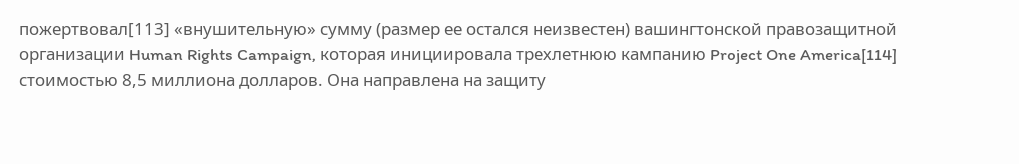пожертвовал[113] «внушительную» сумму (размер ее остался неизвестен) вашингтонской правозащитной организации Human Rights Campaign, которая инициировала трехлетнюю кампанию Project One America[114] стоимостью 8,5 миллиона долларов. Она направлена на защиту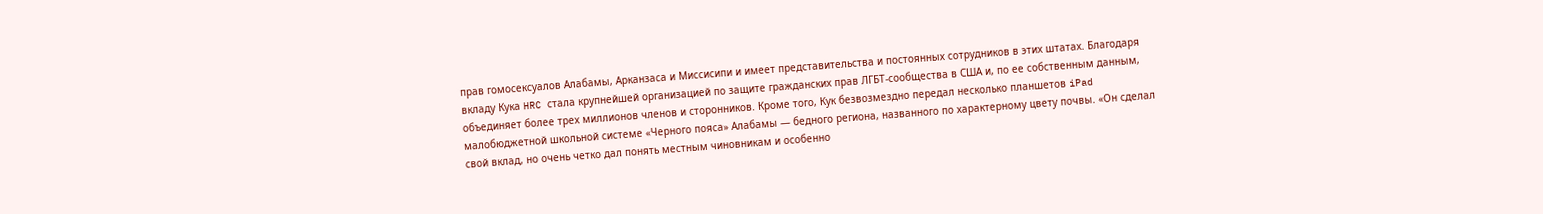прав гомосексуалов Алабамы, Арканзаса и Миссисипи и имеет представительства и постоянных сотрудников в этих штатах. Благодаря вкладу Кука HRC стала крупнейшей организацией по защите гражданских прав ЛГБТ-сообщества в США и, по ее собственным данным, объединяет более трех миллионов членов и сторонников. Кроме того, Кук безвозмездно передал несколько планшетов iPad малобюджетной школьной системе «Черного пояса» Алабамы — бедного региона, названного по характерному цвету почвы. «Он сделал свой вклад, но очень четко дал понять местным чиновникам и особенно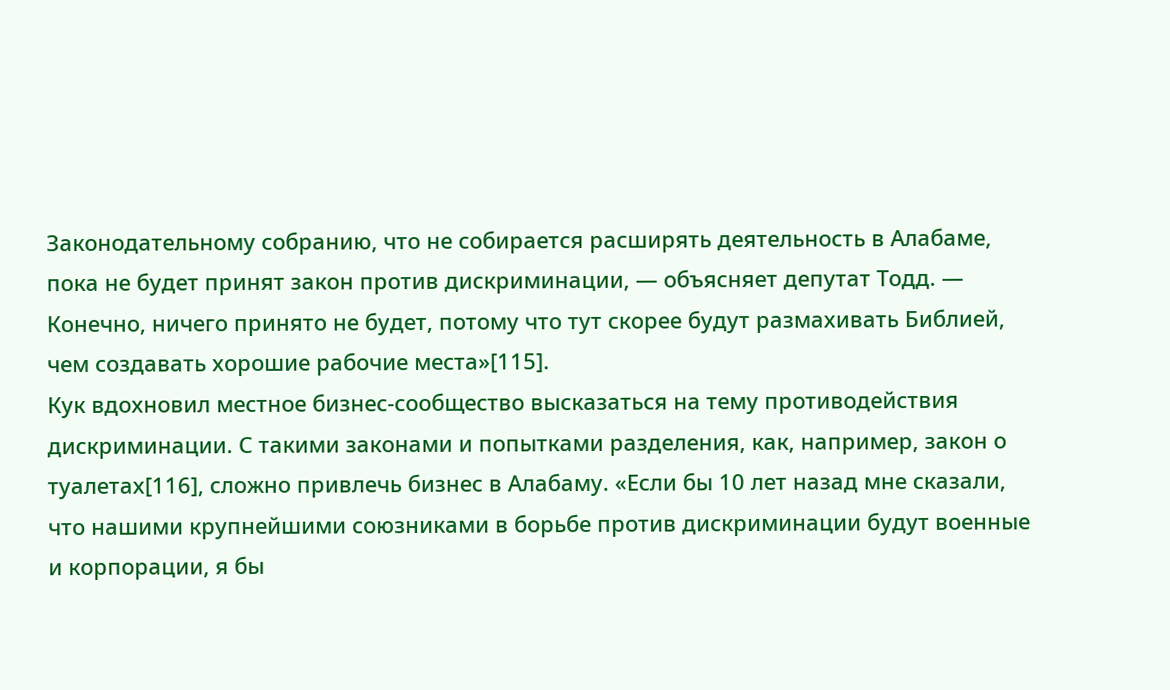Законодательному собранию, что не собирается расширять деятельность в Алабаме, пока не будет принят закон против дискриминации, — объясняет депутат Тодд. — Конечно, ничего принято не будет, потому что тут скорее будут размахивать Библией, чем создавать хорошие рабочие места»[115].
Кук вдохновил местное бизнес-сообщество высказаться на тему противодействия дискриминации. С такими законами и попытками разделения, как, например, закон о туалетах[116], сложно привлечь бизнес в Алабаму. «Если бы 10 лет назад мне сказали, что нашими крупнейшими союзниками в борьбе против дискриминации будут военные и корпорации, я бы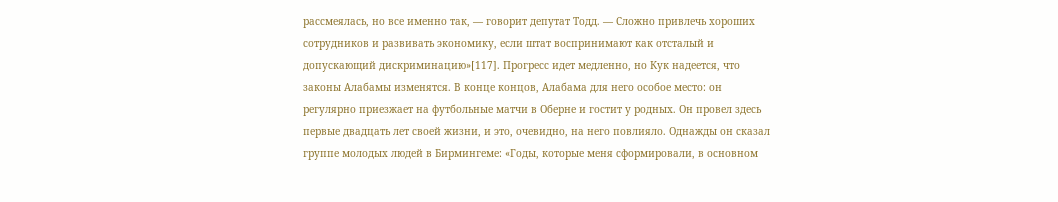рассмеялась, но все именно так, — говорит депутат Тодд. — Сложно привлечь хороших сотрудников и развивать экономику, если штат воспринимают как отсталый и допускающий дискриминацию»[117]. Прогресс идет медленно, но Кук надеется, что законы Алабамы изменятся. В конце концов, Алабама для него особое место: он регулярно приезжает на футбольные матчи в Оберне и гостит у родных. Он провел здесь первые двадцать лет своей жизни, и это, очевидно, на него повлияло. Однажды он сказал группе молодых людей в Бирмингеме: «Годы, которые меня сформировали, в основном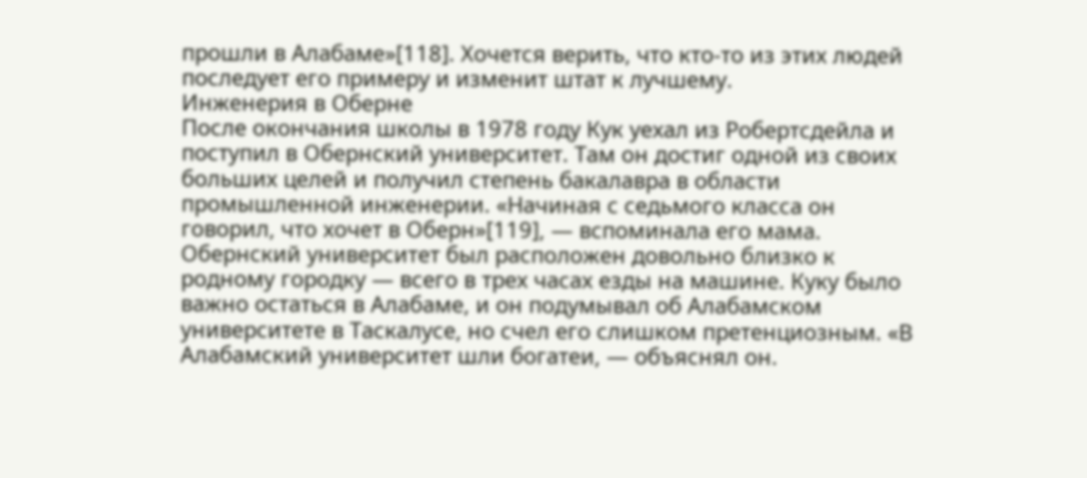прошли в Алабаме»[118]. Хочется верить, что кто-то из этих людей последует его примеру и изменит штат к лучшему.
Инженерия в Оберне
После окончания школы в 1978 году Кук уехал из Робертсдейла и поступил в Обернский университет. Там он достиг одной из своих больших целей и получил степень бакалавра в области промышленной инженерии. «Начиная с седьмого класса он говорил, что хочет в Оберн»[119], — вспоминала его мама. Обернский университет был расположен довольно близко к родному городку — всего в трех часах езды на машине. Куку было важно остаться в Алабаме, и он подумывал об Алабамском университете в Таскалусе, но счел его слишком претенциозным. «В Алабамский университет шли богатеи, — объяснял он.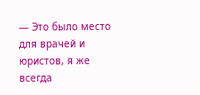— Это было место для врачей и юристов, я же всегда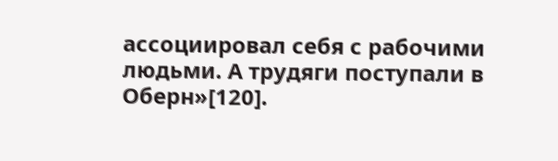ассоциировал себя с рабочими людьми. А трудяги поступали в Оберн»[120].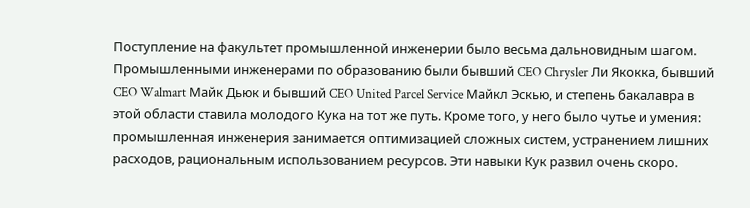Поступление на факультет промышленной инженерии было весьма дальновидным шагом. Промышленными инженерами по образованию были бывший CEO Chrysler Ли Якокка, бывший CEO Walmart Майк Дьюк и бывший CEO United Parcel Service Майкл Эскью, и степень бакалавра в этой области ставила молодого Кука на тот же путь. Кроме того, у него было чутье и умения: промышленная инженерия занимается оптимизацией сложных систем, устранением лишних расходов, рациональным использованием ресурсов. Эти навыки Кук развил очень скоро.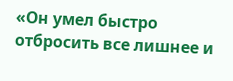«Он умел быстро отбросить все лишнее и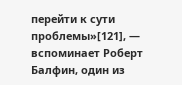перейти к сути проблемы»[121], — вспоминает Роберт Балфин, один из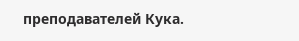преподавателей Кука.